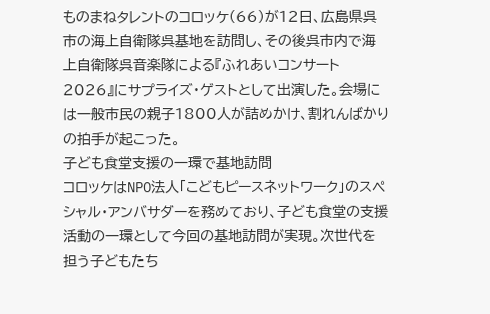ものまねタレントのコロッケ(66)が12日、広島県呉市の海上自衛隊呉基地を訪問し、その後呉市内で海上自衛隊呉音楽隊による『ふれあいコンサート2026』にサプライズ・ゲストとして出演した。会場には一般市民の親子1800人が詰めかけ、割れんばかりの拍手が起こった。
子ども食堂支援の一環で基地訪問
コロッケはNPO法人「こどもピースネットワーク」のスペシャル・アンバサダーを務めており、子ども食堂の支援活動の一環として今回の基地訪問が実現。次世代を担う子どもたち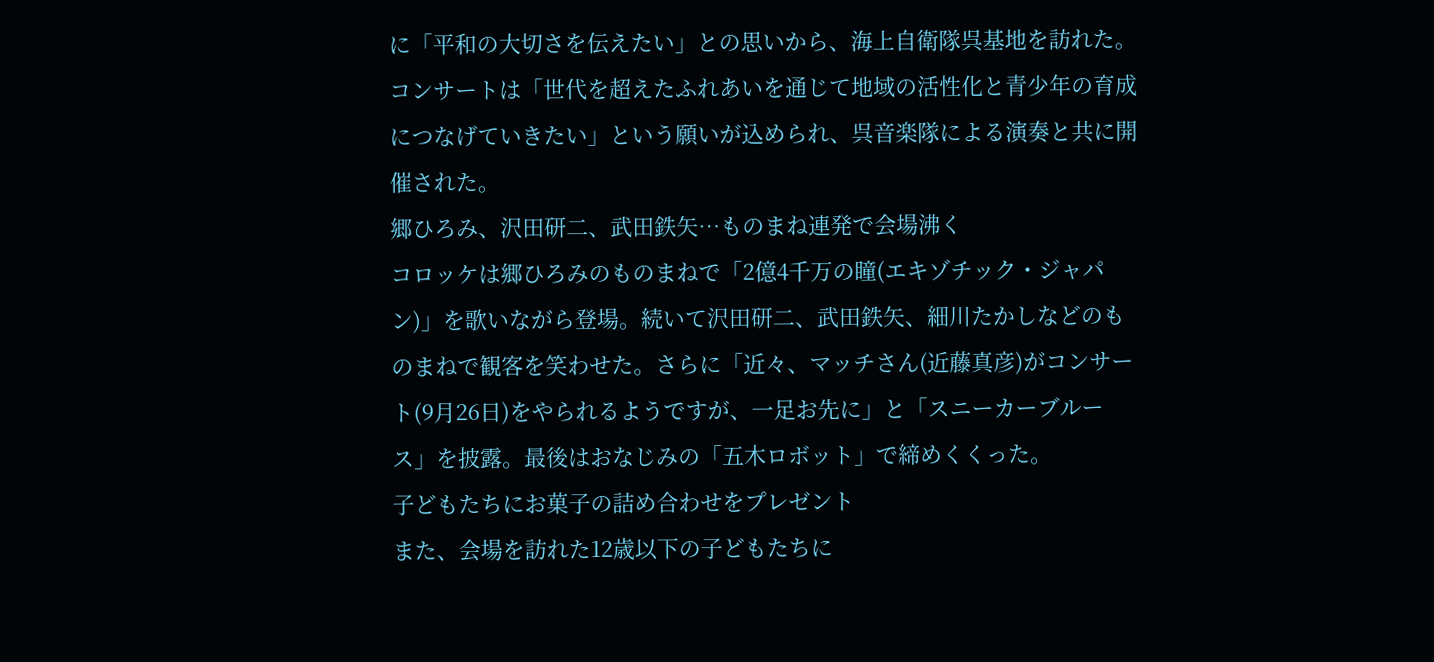に「平和の大切さを伝えたい」との思いから、海上自衛隊呉基地を訪れた。
コンサートは「世代を超えたふれあいを通じて地域の活性化と青少年の育成につなげていきたい」という願いが込められ、呉音楽隊による演奏と共に開催された。
郷ひろみ、沢田研二、武田鉄矢…ものまね連発で会場沸く
コロッケは郷ひろみのものまねで「2億4千万の瞳(エキゾチック・ジャパン)」を歌いながら登場。続いて沢田研二、武田鉄矢、細川たかしなどのものまねで観客を笑わせた。さらに「近々、マッチさん(近藤真彦)がコンサート(9月26日)をやられるようですが、一足お先に」と「スニーカーブルース」を披露。最後はおなじみの「五木ロボット」で締めくくった。
子どもたちにお菓子の詰め合わせをプレゼント
また、会場を訪れた12歳以下の子どもたちに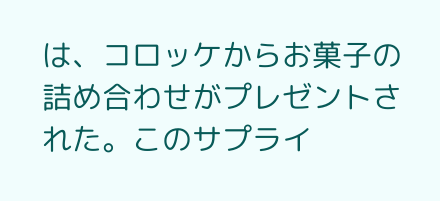は、コロッケからお菓子の詰め合わせがプレゼントされた。このサプライ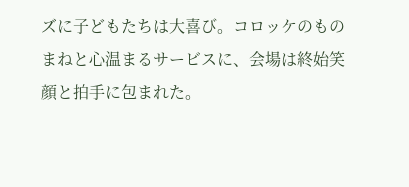ズに子どもたちは大喜び。コロッケのものまねと心温まるサービスに、会場は終始笑顔と拍手に包まれた。